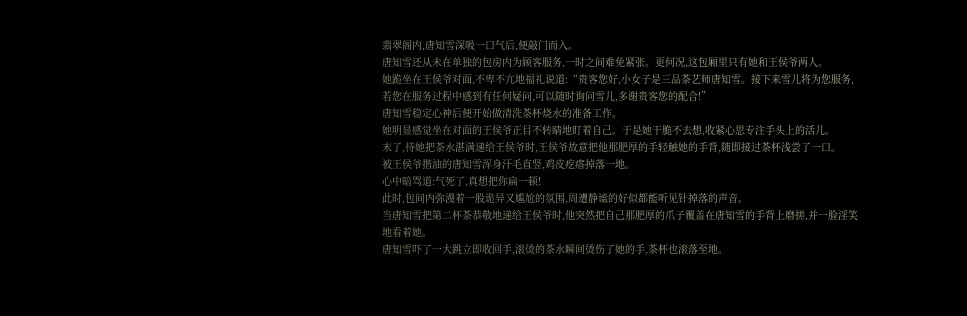翡翠阁内,唐知雪深吸一口气后,便敲门而入。
唐知雪还从未在单独的包房内为顾客服务,一时之间难免紧张。更何况,这包厢里只有她和王侯爷两人。
她跪坐在王侯爷对面,不卑不亢地福礼说道:“贵客您好,小女子是三品茶艺师唐知雪。接下来雪儿将为您服务,若您在服务过程中感到有任何疑问,可以随时询问雪儿,多谢贵客您的配合!”
唐知雪稳定心神后便开始做清洗茶杯烧水的准备工作。
她明显感觉坐在对面的王侯爷正目不转睛地盯着自己。于是她干脆不去想,收紧心思专注手头上的活儿。
末了,待她把茶水湛满递给王侯爷时,王侯爷故意把他那肥厚的手轻触她的手背,随即接过茶杯浅尝了一口。
被王侯爷揩油的唐知雪浑身汗毛直竖,鸡皮疙瘩掉落一地。
心中暗骂道:气死了,真想把你扁一顿!
此时,包间内弥漫着一股诡异又尴尬的氛围,周遭静谧的好似都能听见针掉落的声音。
当唐知雪把第二杯茶恭敬地递给王侯爷时,他突然把自己那肥厚的爪子覆盖在唐知雪的手背上磨搓,并一脸淫笑地看着她。
唐知雪吓了一大跳立即收回手,滚烫的茶水瞬间烫伤了她的手,茶杯也滚落至地。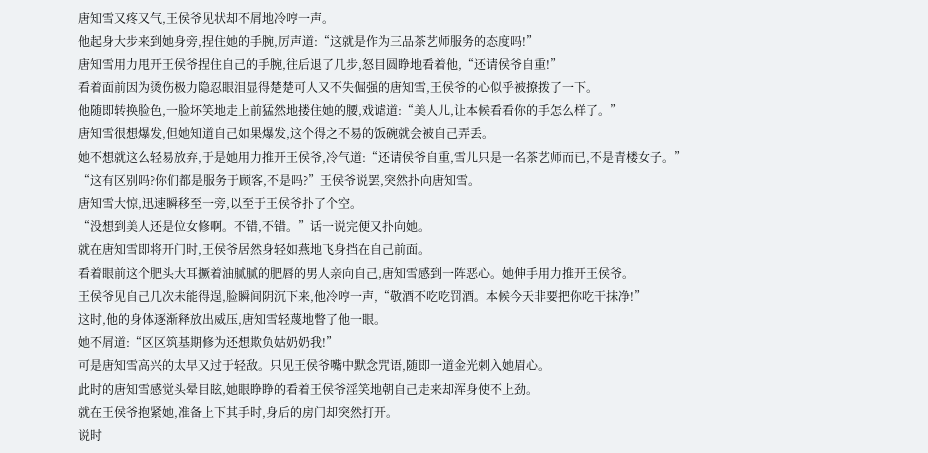唐知雪又疼又气,王侯爷见状却不屑地冷哼一声。
他起身大步来到她身旁,捏住她的手腕,厉声道:“这就是作为三品茶艺师服务的态度吗!”
唐知雪用力甩开王侯爷捏住自己的手腕,往后退了几步,怒目圆睁地看着他,“还请侯爷自重!”
看着面前因为烫伤极力隐忍眼泪显得楚楚可人又不失倔强的唐知雪,王侯爷的心似乎被撩拨了一下。
他随即转换脸色,一脸坏笑地走上前猛然地搂住她的腰,戏谑道:“美人儿,让本候看看你的手怎么样了。”
唐知雪很想爆发,但她知道自己如果爆发,这个得之不易的饭碗就会被自己弄丢。
她不想就这么轻易放弃,于是她用力推开王侯爷,冷气道:“还请侯爷自重,雪儿只是一名茶艺师而已,不是青楼女子。”
“这有区别吗?你们都是服务于顾客,不是吗?”王侯爷说罢,突然扑向唐知雪。
唐知雪大惊,迅速瞬移至一旁,以至于王侯爷扑了个空。
“没想到美人还是位女修啊。不错,不错。”话一说完便又扑向她。
就在唐知雪即将开门时,王侯爷居然身轻如燕地飞身挡在自己前面。
看着眼前这个肥头大耳撅着油腻腻的肥唇的男人亲向自己,唐知雪感到一阵恶心。她伸手用力推开王侯爷。
王侯爷见自己几次未能得逞,脸瞬间阴沉下来,他冷哼一声,“敬酒不吃吃罚酒。本候今天非要把你吃干抹净!”
这时,他的身体逐渐释放出威压,唐知雪轻蔑地瞥了他一眼。
她不屑道:“区区筑基期修为还想欺负姑奶奶我!”
可是唐知雪高兴的太早又过于轻敌。只见王侯爷嘴中默念咒语,随即一道金光刺入她眉心。
此时的唐知雪感觉头晕目眩,她眼睁睁的看着王侯爷淫笑地朝自己走来却浑身使不上劲。
就在王侯爷抱紧她,准备上下其手时,身后的房门却突然打开。
说时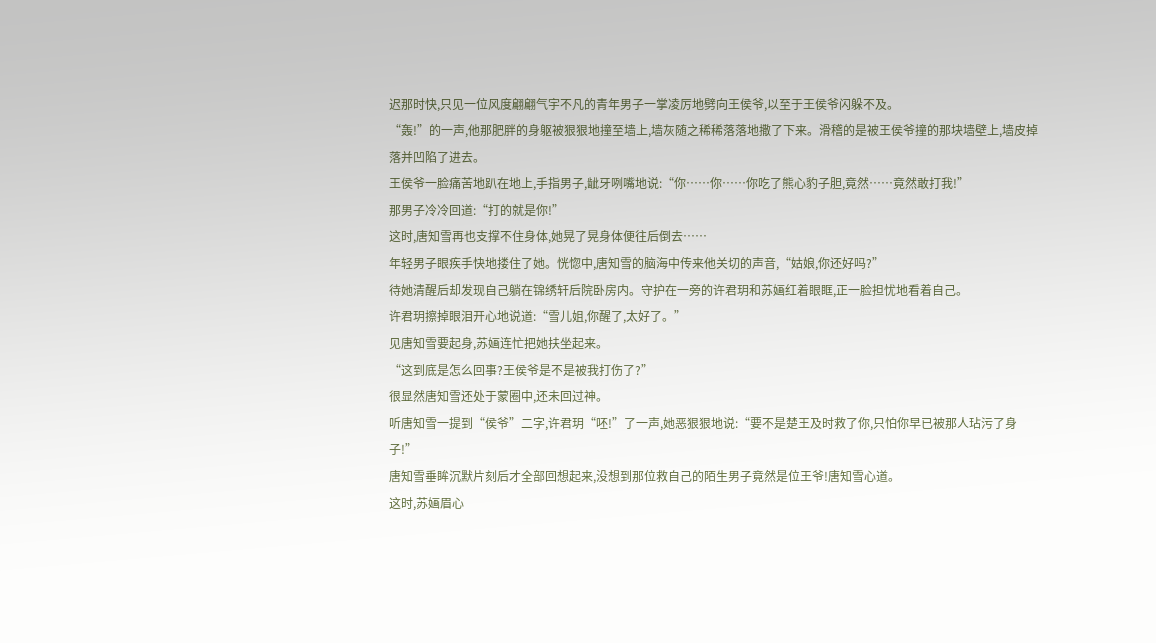迟那时快,只见一位风度翩翩气宇不凡的青年男子一掌凌厉地劈向王侯爷,以至于王侯爷闪躲不及。
“轰!”的一声,他那肥胖的身躯被狠狠地撞至墙上,墙灰随之稀稀落落地撒了下来。滑稽的是被王侯爷撞的那块墙壁上,墙皮掉落并凹陷了进去。
王侯爷一脸痛苦地趴在地上,手指男子,龇牙咧嘴地说:“你……你……你吃了熊心豹子胆,竟然……竟然敢打我!”
那男子冷冷回道:“打的就是你!”
这时,唐知雪再也支撑不住身体,她晃了晃身体便往后倒去……
年轻男子眼疾手快地搂住了她。恍惚中,唐知雪的脑海中传来他关切的声音,“姑娘,你还好吗?”
待她清醒后却发现自己躺在锦绣轩后院卧房内。守护在一旁的许君玥和苏婳红着眼眶,正一脸担忧地看着自己。
许君玥擦掉眼泪开心地说道:“雪儿姐,你醒了,太好了。”
见唐知雪要起身,苏婳连忙把她扶坐起来。
“这到底是怎么回事?王侯爷是不是被我打伤了?”
很显然唐知雪还处于蒙圈中,还未回过神。
听唐知雪一提到“侯爷”二字,许君玥“呸!”了一声,她恶狠狠地说:“要不是楚王及时救了你,只怕你早已被那人玷污了身子!”
唐知雪垂眸沉默片刻后才全部回想起来,没想到那位救自己的陌生男子竟然是位王爷!唐知雪心道。
这时,苏婳眉心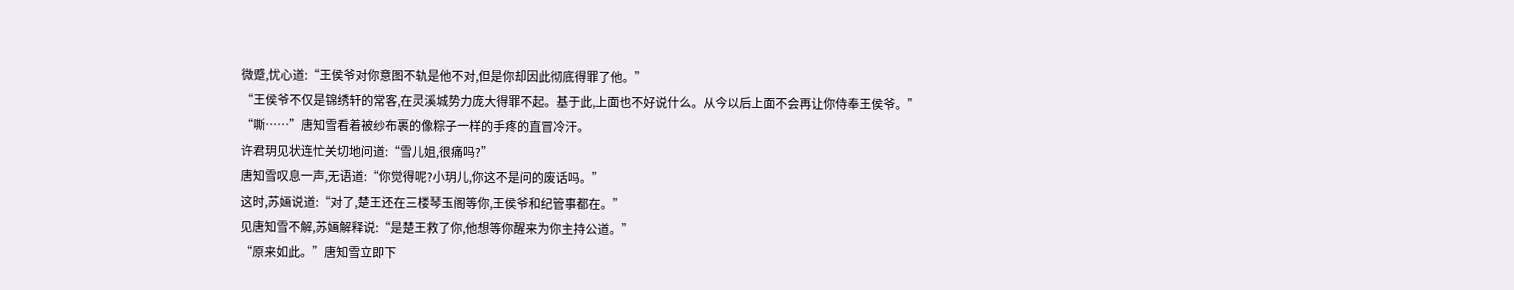微蹙,忧心道:“王侯爷对你意图不轨是他不对,但是你却因此彻底得罪了他。”
“王侯爷不仅是锦绣轩的常客,在灵溪城势力庞大得罪不起。基于此,上面也不好说什么。从今以后上面不会再让你侍奉王侯爷。”
“嘶……”唐知雪看着被纱布裹的像粽子一样的手疼的直冒冷汗。
许君玥见状连忙关切地问道:“雪儿姐,很痛吗?”
唐知雪叹息一声,无语道:“你觉得呢?小玥儿,你这不是问的废话吗。”
这时,苏婳说道:“对了,楚王还在三楼琴玉阁等你,王侯爷和纪管事都在。”
见唐知雪不解,苏婳解释说:“是楚王救了你,他想等你醒来为你主持公道。”
“原来如此。”唐知雪立即下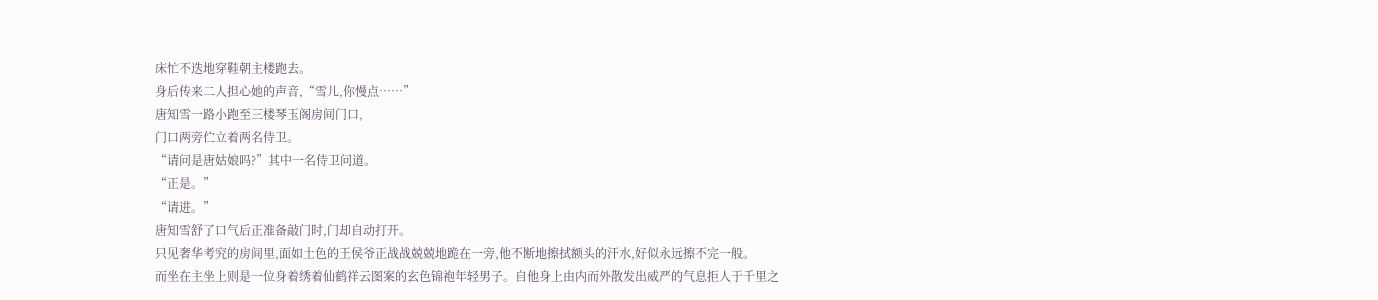床忙不迭地穿鞋朝主楼跑去。
身后传来二人担心她的声音,“雪儿,你慢点……”
唐知雪一路小跑至三楼琴玉阁房间门口,
门口两旁伫立着两名侍卫。
“请问是唐姑娘吗?”其中一名侍卫问道。
“正是。”
“请进。”
唐知雪舒了口气后正准备敲门时,门却自动打开。
只见奢华考究的房间里,面如土色的王侯爷正战战兢兢地跪在一旁,他不断地擦拭额头的汗水,好似永远擦不完一般。
而坐在主坐上则是一位身着绣着仙鹤祥云图案的玄色锦袍年轻男子。自他身上由内而外散发出威严的气息拒人于千里之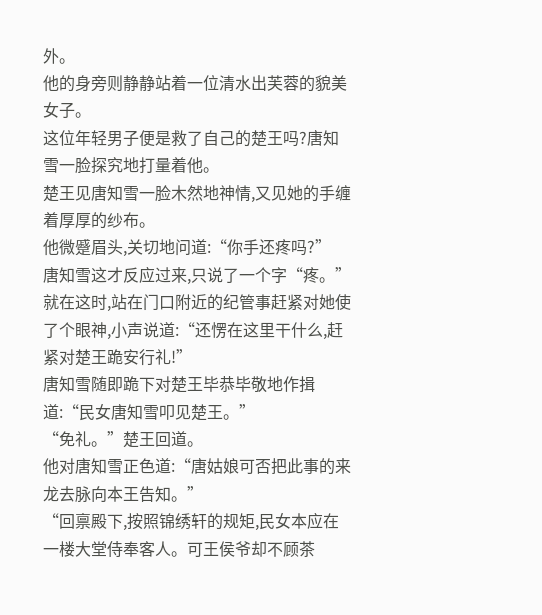外。
他的身旁则静静站着一位清水出芙蓉的貌美女子。
这位年轻男子便是救了自己的楚王吗?唐知雪一脸探究地打量着他。
楚王见唐知雪一脸木然地神情,又见她的手缠着厚厚的纱布。
他微蹙眉头,关切地问道:“你手还疼吗?”
唐知雪这才反应过来,只说了一个字“疼。”
就在这时,站在门口附近的纪管事赶紧对她使了个眼神,小声说道:“还愣在这里干什么,赶紧对楚王跪安行礼!”
唐知雪随即跪下对楚王毕恭毕敬地作揖道:“民女唐知雪叩见楚王。”
“免礼。”楚王回道。
他对唐知雪正色道:“唐姑娘可否把此事的来龙去脉向本王告知。”
“回禀殿下,按照锦绣轩的规矩,民女本应在一楼大堂侍奉客人。可王侯爷却不顾茶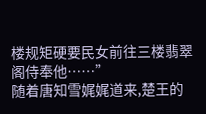楼规矩硬要民女前往三楼翡翠阁侍奉他……”
随着唐知雪娓娓道来,楚王的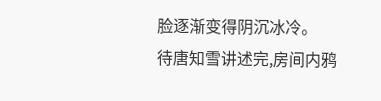脸逐渐变得阴沉冰冷。
待唐知雪讲述完,房间内鸦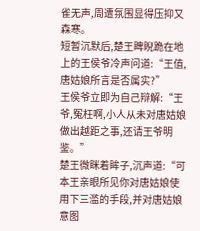雀无声,周遭氛围显得压抑又森寒。
短暂沉默后,楚王睥睨跪在地上的王侯爷冷声问道:“王值,唐姑娘所言是否属实?”
王侯爷立即为自己辩解:“王爷,冤枉啊,小人从未对唐姑娘做出越距之事,还请王爷明鉴。”
楚王微眯着眸子,沉声道:“可本王亲眼所见你对唐姑娘使用下三滥的手段,并对唐姑娘意图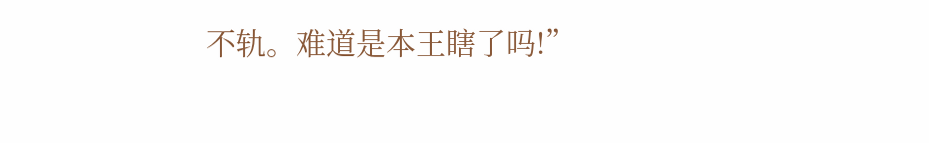不轨。难道是本王瞎了吗!”